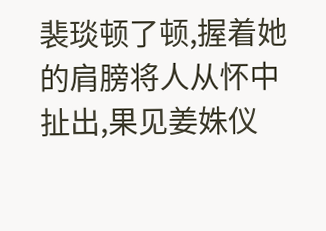裴琰顿了顿,握着她的肩膀将人从怀中扯出,果见姜姝仪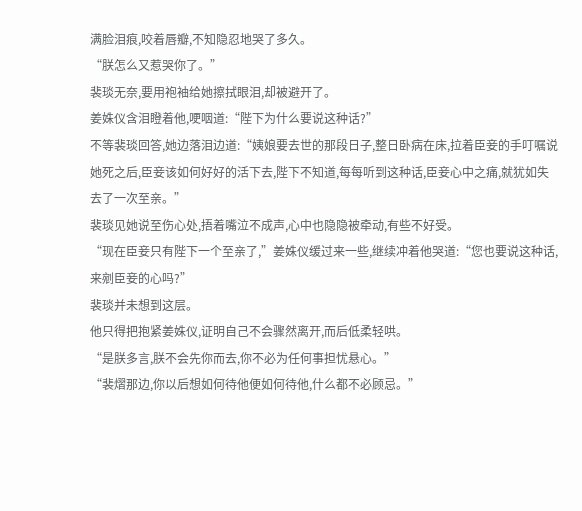满脸泪痕,咬着唇瓣,不知隐忍地哭了多久。
“朕怎么又惹哭你了。”
裴琰无奈,要用袍袖给她擦拭眼泪,却被避开了。
姜姝仪含泪瞪着他,哽咽道:“陛下为什么要说这种话?”
不等裴琰回答,她边落泪边道:“姨娘要去世的那段日子,整日卧病在床,拉着臣妾的手叮嘱说她死之后,臣妾该如何好好的活下去,陛下不知道,每每听到这种话,臣妾心中之痛,就犹如失去了一次至亲。”
裴琰见她说至伤心处,捂着嘴泣不成声,心中也隐隐被牵动,有些不好受。
“现在臣妾只有陛下一个至亲了,”姜姝仪缓过来一些,继续冲着他哭道:“您也要说这种话,来剜臣妾的心吗?”
裴琰并未想到这层。
他只得把抱紧姜姝仪,证明自己不会骤然离开,而后低柔轻哄。
“是朕多言,朕不会先你而去,你不必为任何事担忧悬心。”
“裴熠那边,你以后想如何待他便如何待他,什么都不必顾忌。”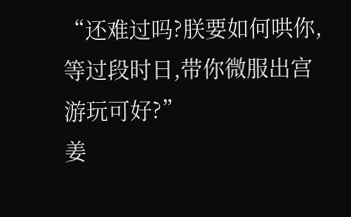“还难过吗?朕要如何哄你,等过段时日,带你微服出宫游玩可好?”
姜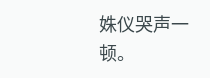姝仪哭声一顿。